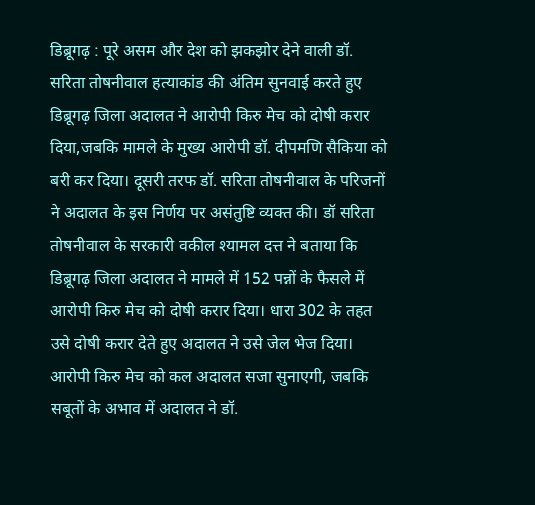डिब्रूगढ़ : पूरे असम और देश को झकझोर देने वाली डॉ. सरिता तोषनीवाल हत्याकांड की अंतिम सुनवाई करते हुए डिब्रूगढ़ जिला अदालत ने आरोपी किरु मेच को दोषी करार दिया,जबकि मामले के मुख्य आरोपी डॉ. दीपमणि सैकिया को बरी कर दिया। दूसरी तरफ डॉ. सरिता तोषनीवाल के परिजनों ने अदालत के इस निर्णय पर असंतुष्टि व्यक्त की। डॉ सरिता तोषनीवाल के सरकारी वकील श्यामल दत्त ने बताया कि डिब्रूगढ़ जिला अदालत ने मामले में 152 पन्नों के फैसले में आरोपी किरु मेच को दोषी करार दिया। धारा 302 के तहत उसे दोषी करार देते हुए अदालत ने उसे जेल भेज दिया। आरोपी किरु मेच को कल अदालत सजा सुनाएगी, जबकि सबूतों के अभाव में अदालत ने डॉ.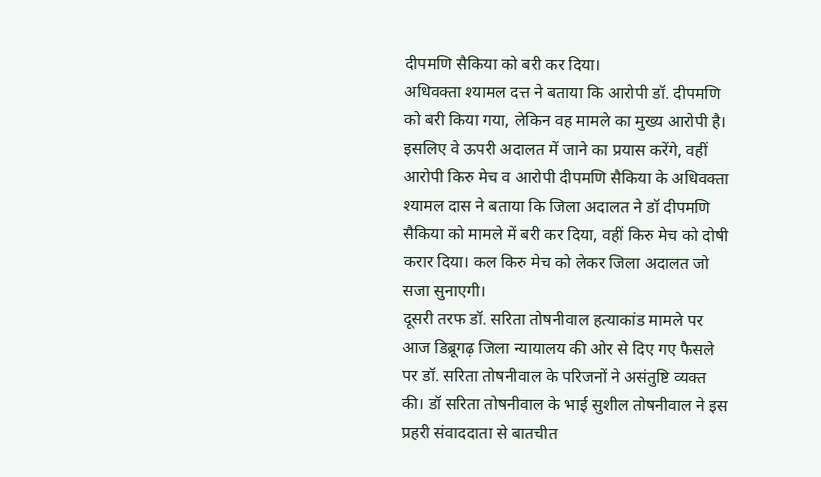दीपमणि सैकिया को बरी कर दिया।
अधिवक्ता श्यामल दत्त ने बताया कि आरोपी डॉ. दीपमणि को बरी किया गया, लेकिन वह मामले का मुख्य आरोपी है। इसलिए वे ऊपरी अदालत में जाने का प्रयास करेंगे, वहीं आरोपी किरु मेच व आरोपी दीपमणि सैकिया के अधिवक्ता श्यामल दास ने बताया कि जिला अदालत ने डॉ दीपमणि सैकिया को मामले में बरी कर दिया, वहीं किरु मेच को दोषी करार दिया। कल किरु मेच को लेकर जिला अदालत जो सजा सुनाएगी।
दूसरी तरफ डॉ. सरिता तोषनीवाल हत्याकांड मामले पर आज डिब्रूगढ़ जिला न्यायालय की ओर से दिए गए फैसले पर डॉ. सरिता तोषनीवाल के परिजनों ने असंतुष्टि व्यक्त की। डॉ सरिता तोषनीवाल के भाई सुशील तोषनीवाल ने इस प्रहरी संवाददाता से बातचीत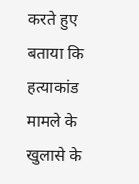करते हुए बताया कि हत्याकांड मामले के खुलासे के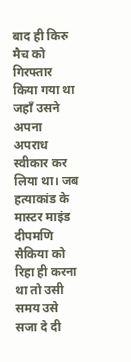बाद ही किरु मैच को गिरफ्तार किया गया था जहाँ उसने अपना अपराध स्वीकार कर लिया था। जब हत्याकांड के मास्टर माइंड दीपमणि सैकिया को रिहा ही करना था तो उसी समय उसे सजा दे दी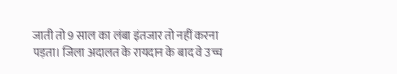जाती तो 9 साल का लंबा इंतजार तो नहीं करना पड़ता। जिला अदालत के रायदान के बाद वे उच्च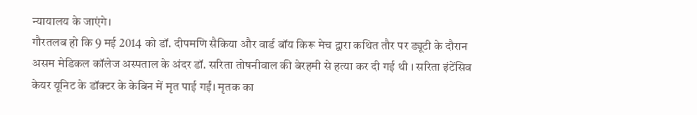न्यायालय के जाएंगे।
गौरतलब हो कि 9 मई 2014 को डॉ. दीपमणि सैकिया और वार्ड बॉय किरू मेच द्वारा कथित तौर पर ड्यूटी के दौरान असम मेडिकल कॉलेज अस्पताल के अंदर डॉ. सरिता तोषनीवाल की बेरहमी से हत्या कर दी गई थी । सरिता इंटेंसिव केयर यूनिट के डॉक्टर के केबिन में मृत पाई गईं। मृतक का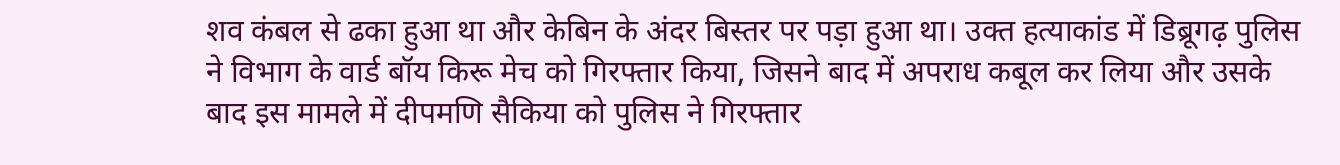शव कंबल से ढका हुआ था और केबिन के अंदर बिस्तर पर पड़ा हुआ था। उक्त हत्याकांड में डिब्रूगढ़ पुलिस ने विभाग के वार्ड बॉय किरू मेच को गिरफ्तार किया, जिसने बाद में अपराध कबूल कर लिया और उसके बाद इस मामले में दीपमणि सैकिया को पुलिस ने गिरफ्तार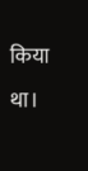किया था।